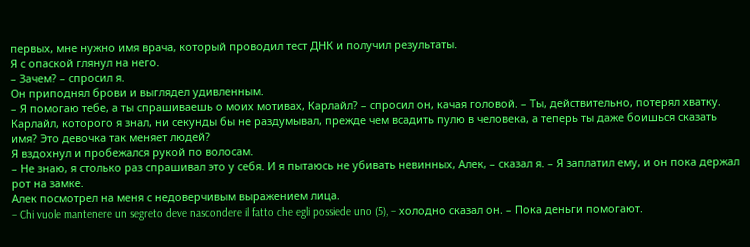первых, мне нужно имя врача, который проводил тест ДНК и получил результаты.
Я с опаской глянул на него.
– Зачем? – спросил я.
Он приподнял брови и выглядел удивленным.
– Я помогаю тебе, а ты спрашиваешь о моих мотивах, Карлайл? – спросил он, качая головой. – Ты, действительно, потерял хватку. Карлайл, которого я знал, ни секунды бы не раздумывал, прежде чем всадить пулю в человека, а теперь ты даже боишься сказать имя? Это девочка так меняет людей?
Я вздохнул и пробежался рукой по волосам.
– Не знаю, я столько раз спрашивал это у себя. И я пытаюсь не убивать невинных, Алек, – сказал я. – Я заплатил ему, и он пока держал рот на замке.
Алек посмотрел на меня с недоверчивым выражением лица.
– Chi vuole mantenere un segreto deve nascondere il fatto che egli possiede uno (5), – холодно сказал он. – Пока деньги помогают.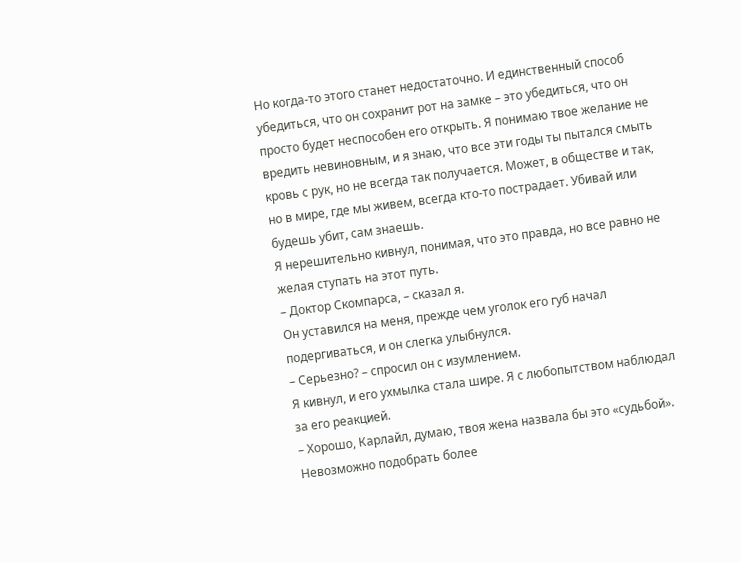Но когда-то этого станет недостаточно. И единственный способ убедиться, что он сохранит рот на замке – это убедиться, что он просто будет неспособен его открыть. Я понимаю твое желание не вредить невиновным, и я знаю, что все эти годы ты пытался смыть кровь с рук, но не всегда так получается. Может, в обществе и так, но в мире, где мы живем, всегда кто-то пострадает. Убивай или будешь убит, сам знаешь.
Я нерешительно кивнул, понимая, что это правда, но все равно не желая ступать на этот путь.
– Доктор Скомпарса, – сказал я.
Он уставился на меня, прежде чем уголок его губ начал подергиваться, и он слегка улыбнулся.
– Серьезно? – спросил он с изумлением.
Я кивнул, и его ухмылка стала шире. Я с любопытством наблюдал за его реакцией.
– Хорошо, Карлайл, думаю, твоя жена назвала бы это «судьбой». Невозможно подобрать более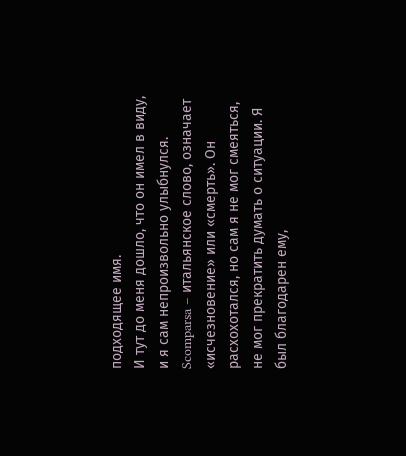подходящее имя.
И тут до меня дошло, что он имел в виду, и я сам непроизвольно улыбнулся. Scomparsa – итальянское слово, означает «исчезновение» или «смерть». Он расхохотался, но сам я не мог смеяться, не мог прекратить думать о ситуации. Я был благодарен ему,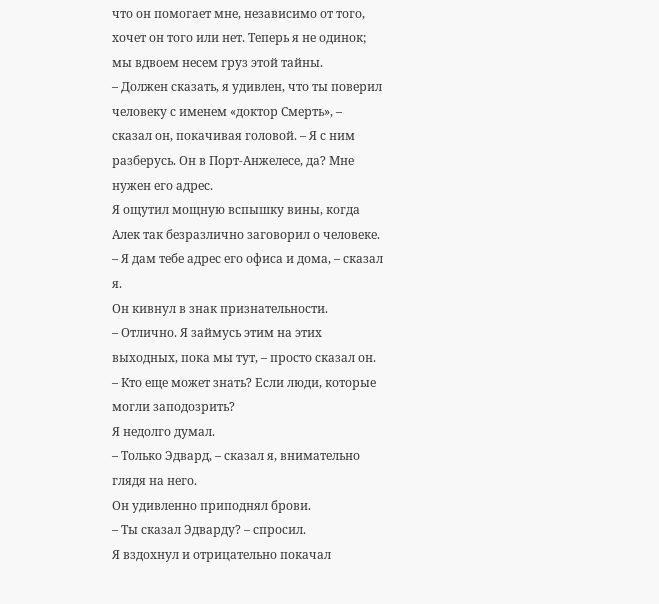что он помогает мне, независимо от того, хочет он того или нет. Теперь я не одинок; мы вдвоем несем груз этой тайны.
– Должен сказать, я удивлен, что ты поверил человеку с именем «доктор Смерть», – сказал он, покачивая головой. – Я с ним разберусь. Он в Порт-Анжелесе, да? Мне нужен его адрес.
Я ощутил мощную вспышку вины, когда Алек так безразлично заговорил о человеке.
– Я дам тебе адрес его офиса и дома, – сказал я.
Он кивнул в знак признательности.
– Отлично. Я займусь этим на этих выходных, пока мы тут, – просто сказал он. – Кто еще может знать? Если люди, которые могли заподозрить?
Я недолго думал.
– Только Эдвард, – сказал я, внимательно глядя на него.
Он удивленно приподнял брови.
– Ты сказал Эдварду? – спросил.
Я вздохнул и отрицательно покачал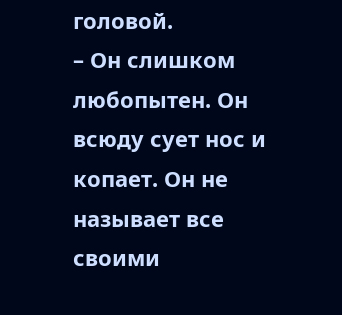головой.
– Он слишком любопытен. Он всюду сует нос и копает. Он не называет все своими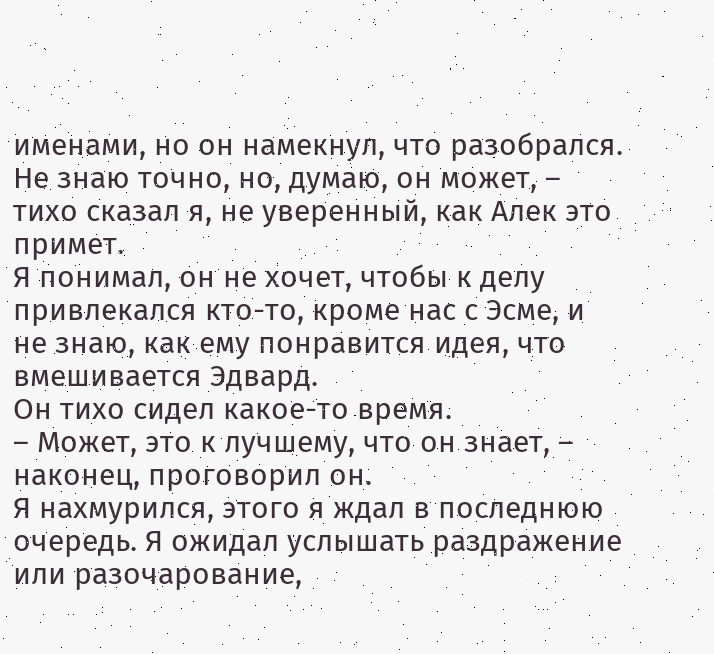именами, но он намекнул, что разобрался. Не знаю точно, но, думаю, он может, – тихо сказал я, не уверенный, как Алек это примет.
Я понимал, он не хочет, чтобы к делу привлекался кто-то, кроме нас с Эсме, и не знаю, как ему понравится идея, что вмешивается Эдвард.
Он тихо сидел какое-то время.
– Может, это к лучшему, что он знает, – наконец, проговорил он.
Я нахмурился, этого я ждал в последнюю очередь. Я ожидал услышать раздражение или разочарование,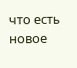что есть новое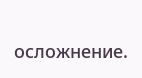осложнение.